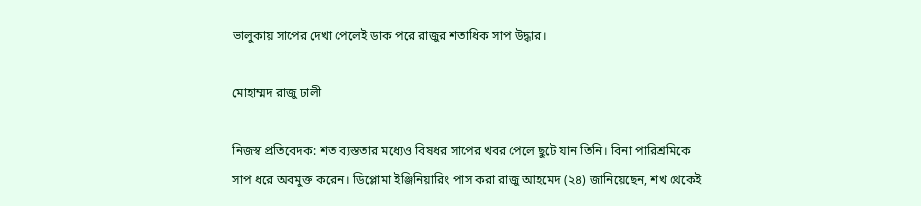ভালুকায় সাপের দেখা পেলেই ডাক পরে রাজুর শতাধিক সাপ উদ্ধার।

মোহাম্মদ রাজু ঢালী

নিজস্ব প্রতিবেদক: শত ব্যস্ততার মধ্যেও বিষধর সাপের খবর পেলে ছুটে যান তিনি। বিনা পারিশ্রমিকে সাপ ধরে অবমুক্ত করেন। ডিপ্লোমা ইঞ্জিনিয়ারিং পাস করা রাজু আহমেদ (২৪) জানিয়েছেন, শখ থেকেই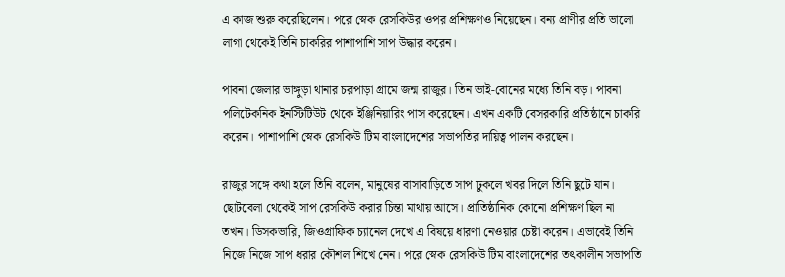এ কাজ শুরু করেছিলেন। পরে স্নেক রেসকিউর ওপর প্রশিক্ষণও নিয়েছেন। বন্য প্রাণীর প্রতি ভালো লাগা থেকেই তিনি চাকরির পাশাপাশি সাপ উদ্ধার করেন।

পাবনা জেলার ভাঙ্গুড়া থানার চরপাড়া গ্রামে জন্ম রাজুর। তিন ভাই-বোনের মধ্যে তিনি বড়। পাবনা পলিটেকনিক ইনস্টিটিউট থেকে ইঞ্জিনিয়ারিং পাস করেছেন। এখন একটি বেসরকারি প্রতিষ্ঠানে চাকরি করেন। পাশাপাশি স্নেক রেসকিউ টিম বাংলাদেশের সভাপতির দায়িত্ব পালন করছেন।

রাজুর সঙ্গে কথা হলে তিনি বলেন, মানুষের বাসাবাড়িতে সাপ ঢুকলে খবর দিলে তিনি ছুটে যান। ছোটবেলা থেকেই সাপ রেসকিউ করার চিন্তা মাথায় আসে। প্রাতিষ্ঠানিক কোনো প্রশিক্ষণ ছিল না তখন। ডিসকভারি, জিওগ্রাফিক চ্যানেল দেখে এ বিষয়ে ধারণা নেওয়ার চেষ্টা করেন। এভাবেই তিনি নিজে নিজে সাপ ধরার কৌশল শিখে নেন। পরে স্নেক রেসকিউ টিম বাংলাদেশের তৎকালীন সভাপতি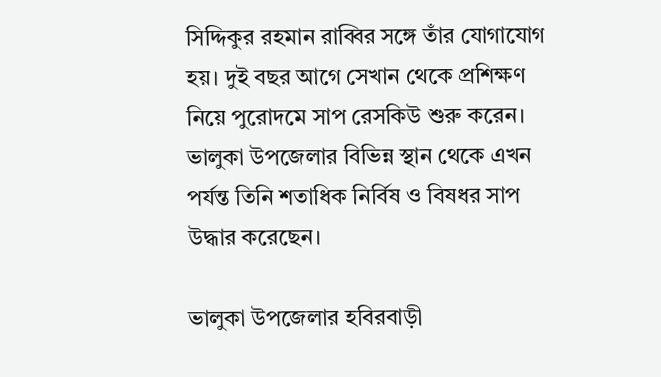সিদ্দিকুর রহমান রাব্বির সঙ্গে তাঁর যোগাযোগ হয়। দুই বছর আগে সেখান থেকে প্রশিক্ষণ নিয়ে পুরোদমে সাপ রেসকিউ শুরু করেন। ভালুকা উপজেলার বিভিন্ন স্থান থেকে এখন পর্যন্ত তিনি শতাধিক নির্বিষ ও বিষধর সাপ উদ্ধার করেছেন।

ভালুকা উপজেলার হবিরবাড়ী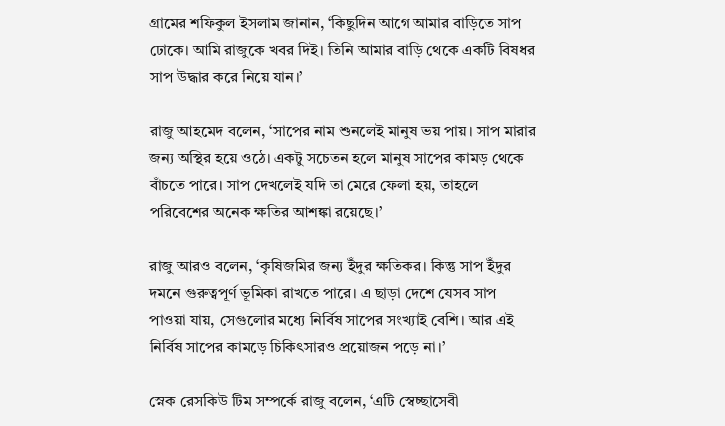গ্রামের শফিকুল ইসলাম জানান, ‘কিছুদিন আগে আমার বাড়িতে সাপ ঢোকে। আমি রাজুকে খবর দিই। তিনি আমার বাড়ি থেকে একটি বিষধর সাপ উদ্ধার করে নিয়ে যান।’

রাজু আহমেদ বলেন, ‘সাপের নাম শুনলেই মানুষ ভয় পায়। সাপ মারার জন্য অস্থির হয়ে ওঠে। একটু সচেতন হলে মানুষ সাপের কামড় থেকে বাঁচতে পারে। সাপ দেখলেই যদি তা মেরে ফেলা হয়, তাহলে পরিবেশের অনেক ক্ষতির আশঙ্কা রয়েছে।’

রাজু আরও বলেন, ‘কৃষিজমির জন্য ইঁদুর ক্ষতিকর। কিন্তু সাপ ইঁদুর দমনে গুরুত্বপূর্ণ ভূমিকা রাখতে পারে। এ ছাড়া দেশে যেসব সাপ পাওয়া যায়, সেগুলোর মধ্যে নির্বিষ সাপের সংখ্যাই বেশি। আর এই নির্বিষ সাপের কামড়ে চিকিৎসারও প্রয়োজন পড়ে না।’

স্নেক রেসকিউ টিম সম্পর্কে রাজু বলেন, ‘এটি স্বেচ্ছাসেবী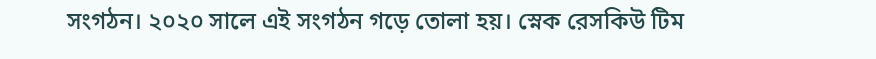সংগঠন। ২০২০ সালে এই সংগঠন গড়ে তোলা হয়। স্নেক রেসকিউ টিম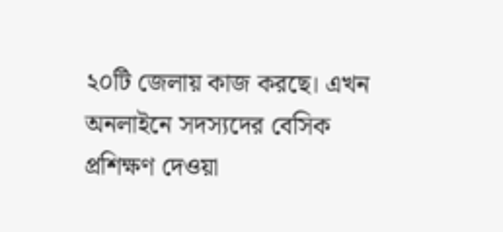২০টি জেলায় কাজ করছে। এখন অনলাইনে সদস্যদের বেসিক প্রশিক্ষণ দেওয়া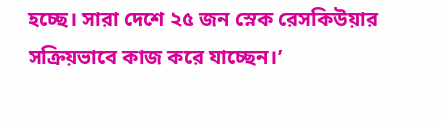হচ্ছে। সারা দেশে ২৫ জন স্নেক রেসকিউয়ার সক্রিয়ভাবে কাজ করে যাচ্ছেন।’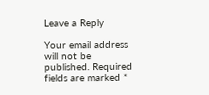Leave a Reply

Your email address will not be published. Required fields are marked *